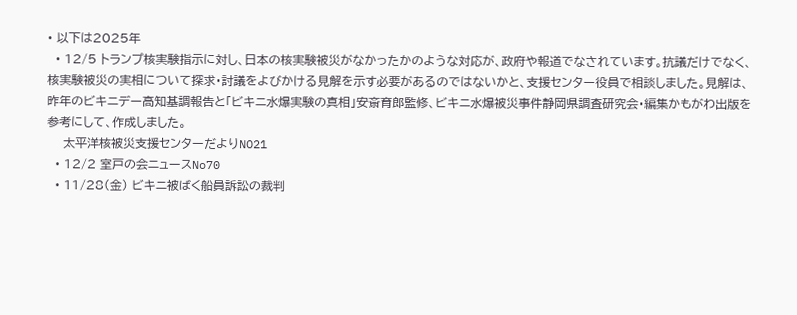• 以下は2025年
  • 12/5 トランプ核実験指示に対し、日本の核実験被災がなかったかのような対応が、政府や報道でなされています。抗議だけでなく、核実験被災の実相について探求・討議をよびかける見解を示す必要があるのではないかと、支援センター役員で相談しました。見解は、昨年のビキニデー高知基調報告と「ビキニ水爆実験の真相」安斎育郎監修、ビキニ水爆被災事件静岡県調査研究会・編集かもがわ出版を参考にして、作成しました。
    太平洋核被災支援センターだよりNO21
  • 12/2 室戸の会ニュースNo70
  • 11/28(金) ビキニ被ばく船員訴訟の裁判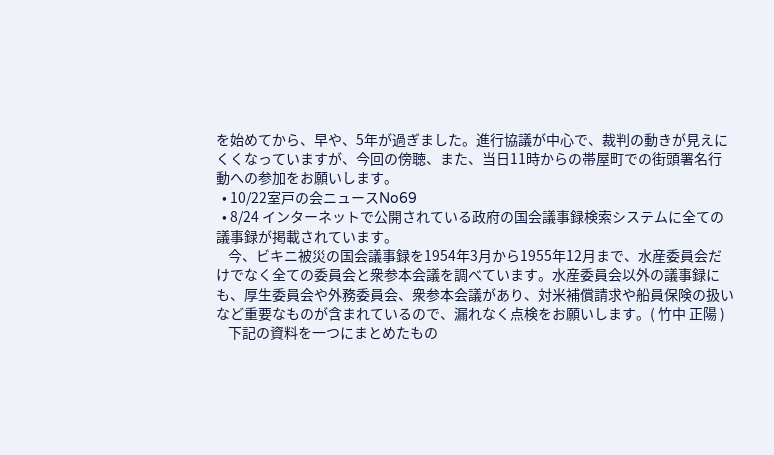を始めてから、早や、5年が過ぎました。進行協議が中心で、裁判の動きが見えにくくなっていますが、今回の傍聴、また、当日11時からの帯屋町での街頭署名行動への参加をお願いします。
  • 10/22室戸の会ニュースNo69
  • 8/24 インターネットで公開されている政府の国会議事録検索システムに全ての議事録が掲載されています。
    今、ビキニ被災の国会議事録を1954年3月から1955年12月まで、水産委員会だけでなく全ての委員会と衆参本会議を調べています。水産委員会以外の議事録にも、厚生委員会や外務委員会、衆参本会議があり、対米補償請求や船員保険の扱いなど重要なものが含まれているので、漏れなく点検をお願いします。( 竹中 正陽 )
    下記の資料を一つにまとめたもの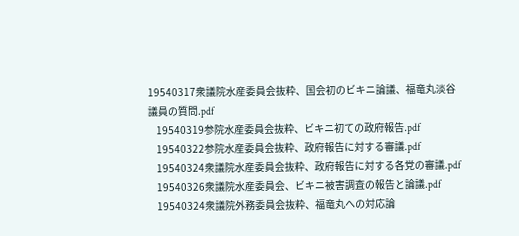19540317衆議院水産委員会抜粋、国会初のビキニ論議、福竜丸淡谷議員の質問.pdf
    19540319参院水産委員会抜粋、ビキニ初ての政府報告.pdf
    19540322参院水産委員会抜粋、政府報告に対する審議.pdf
    19540324衆議院水産委員会抜粋、政府報告に対する各党の審議.pdf
    19540326衆議院水産委員会、ビキニ被害調査の報告と論議.pdf
    19540324衆議院外務委員会抜粋、福竜丸への対応論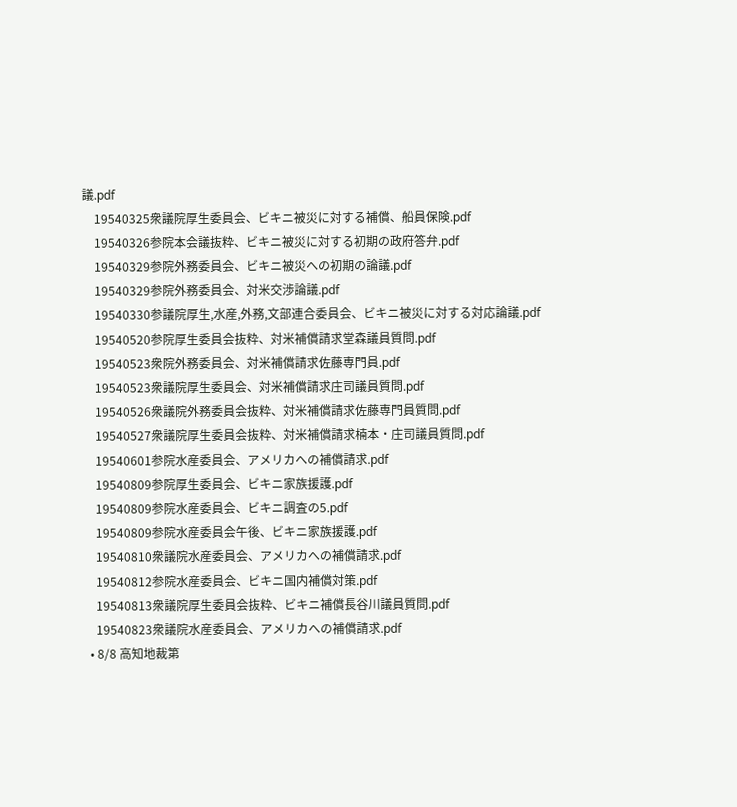議.pdf
    19540325衆議院厚生委員会、ビキニ被災に対する補償、船員保険.pdf
    19540326参院本会議抜粋、ビキニ被災に対する初期の政府答弁.pdf
    19540329参院外務委員会、ビキニ被災への初期の論議.pdf
    19540329参院外務委員会、対米交渉論議.pdf
    19540330参議院厚生,水産,外務,文部連合委員会、ビキニ被災に対する対応論議.pdf
    19540520参院厚生委員会抜粋、対米補償請求堂森議員質問.pdf
    19540523衆院外務委員会、対米補償請求佐藤専門員.pdf
    19540523衆議院厚生委員会、対米補償請求庄司議員質問.pdf
    19540526衆議院外務委員会抜粋、対米補償請求佐藤専門員質問.pdf
    19540527衆議院厚生委員会抜粋、対米補償請求楠本・庄司議員質問.pdf
    19540601参院水産委員会、アメリカへの補償請求.pdf
    19540809参院厚生委員会、ビキニ家族援護.pdf
    19540809参院水産委員会、ビキニ調査の5.pdf
    19540809参院水産委員会午後、ビキニ家族援護.pdf
    19540810衆議院水産委員会、アメリカへの補償請求.pdf
    19540812参院水産委員会、ビキニ国内補償対策.pdf
    19540813衆議院厚生委員会抜粋、ビキニ補償長谷川議員質問.pdf
    19540823衆議院水産委員会、アメリカへの補償請求.pdf
  • 8/8 高知地裁第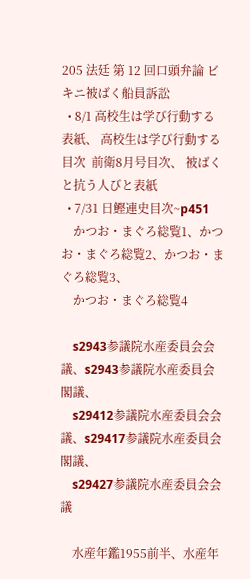205 法廷 第 12 回口頭弁論 ビキニ被ばく船員訴訟
  • 8/1 高校生は学び行動する 表紙、 高校生は学び行動する 目次  前衛8月号目次、 被ばくと抗う人びと表紙
  • 7/31 日鰹連史目次~p451
    かつお・まぐろ総覧1、かつお・まぐろ総覧2、かつお・まぐろ総覧3、
    かつお・まぐろ総覧4

    s2943参議院水産委員会会議、s2943参議院水産委員会閣議、
    s29412参議院水産委員会会議、s29417参議院水産委員会閣議、
    s29427参議院水産委員会会議

    水産年鑑1955前半、水産年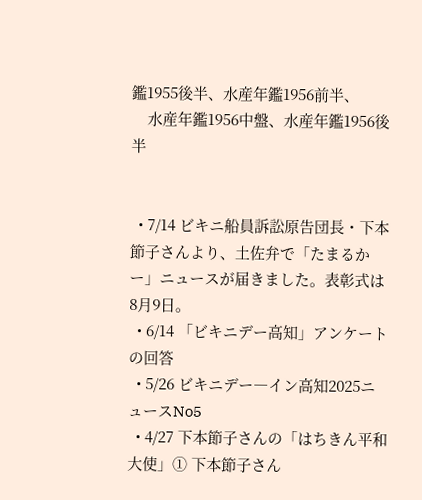鑑1955後半、水産年鑑1956前半、
    水産年鑑1956中盤、水産年鑑1956後半


  • 7/14 ビキニ船員訴訟原告団長・下本節子さんより、土佐弁で「たまるかー」ニュースが届きました。表彰式は8月9日。
  • 6/14 「ビキニデー高知」アンケートの回答
  • 5/26 ビキニデー―イン高知2025ニュースNo5
  • 4/27 下本節子さんの「はちきん平和大使」① 下本節子さん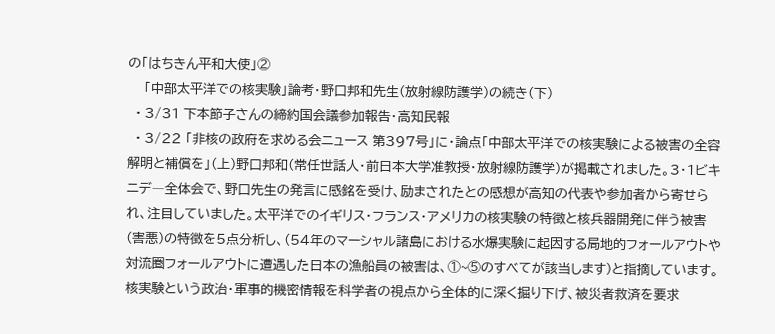の「はちきん平和大使」②
    「中部太平洋での核実験」論考・野口邦和先生(放射線防護学)の続き(下)
  • 3/31 下本節子さんの締約国会議参加報告・高知民報
  • 3/22 「非核の政府を求める会ニュース 第397号」に・論点「中部太平洋での核実験による被害の全容解明と補償を」(上)野口邦和(常任世話人・前日本大学准教授・放射線防護学)が掲載されました。3・1ビキニデ―全体会で、野口先生の発言に感銘を受け、励まされたとの感想が高知の代表や参加者から寄せられ、注目していました。太平洋でのイギリス・フランス・アメリカの核実験の特徴と核兵器開発に伴う被害(害悪)の特徴を5点分析し、(54年のマーシャル諸島における水爆実験に起因する局地的フォールアウトや対流圏フォールアウトに遭遇した日本の漁船員の被害は、①~⑤のすべてが該当します)と指摘しています。核実験という政治・軍事的機密情報を科学者の視点から全体的に深く掘り下げ、被災者救済を要求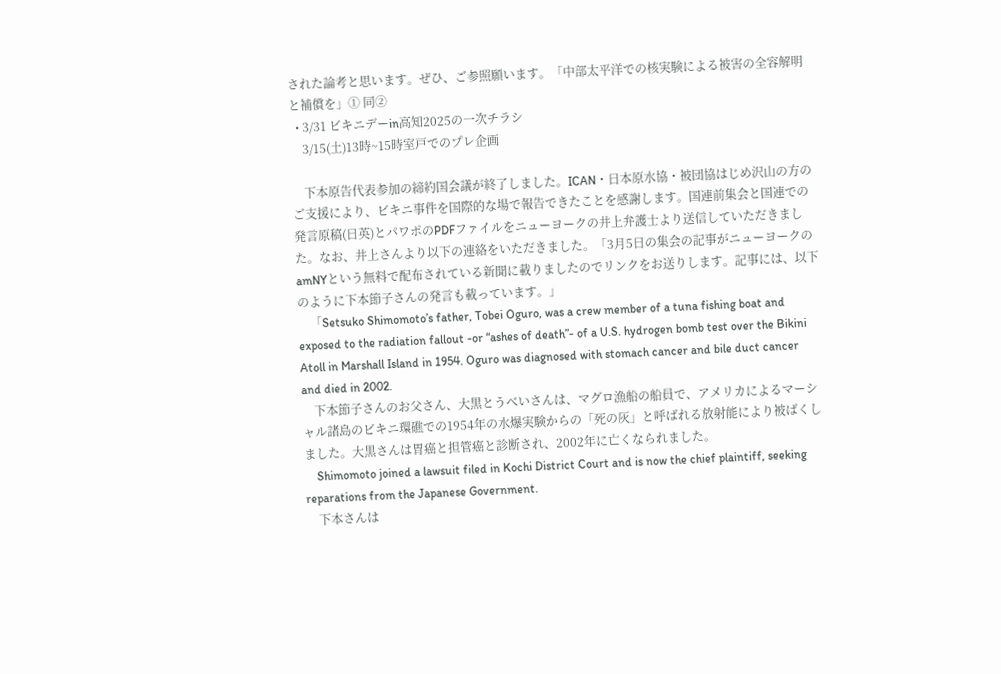された論考と思います。ぜひ、ご参照願います。「中部太平洋での核実験による被害の全容解明と補償を」① 同②
  • 3/31 ビキニデーin高知2025の一次チラシ
    3/15(土)13時~15時室戸でのプレ企画

    下本原告代表参加の締約国会議が終了しました。ICAN・日本原水協・被団協はじめ沢山の方のご支援により、ビキニ事件を国際的な場で報告できたことを感謝します。国連前集会と国連での発言原稿(日英)とパワポのPDFファイルをニューヨークの井上弁護士より送信していただきました。なお、井上さんより以下の連絡をいただきました。「3月5日の集会の記事がニューヨークのamNYという無料で配布されている新聞に載りましたのでリンクをお送りします。記事には、以下のように下本節子さんの発言も載っています。」
    「Setsuko Shimomoto’s father, Tobei Oguro, was a crew member of a tuna fishing boat and exposed to the radiation fallout -or “ashes of death”- of a U.S. hydrogen bomb test over the Bikini Atoll in Marshall Island in 1954. Oguro was diagnosed with stomach cancer and bile duct cancer and died in 2002.
    下本節子さんのお父さん、大黒とうべいさんは、マグロ漁船の船員で、アメリカによるマーシャル諸島のビキニ環礁での1954年の水爆実験からの「死の灰」と呼ばれる放射能により被ばくしました。大黒さんは胃癌と担管癌と診断され、2002年に亡くなられました。
    Shimomoto joined a lawsuit filed in Kochi District Court and is now the chief plaintiff, seeking reparations from the Japanese Government.
    下本さんは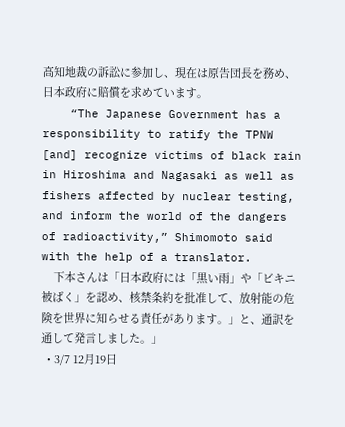高知地裁の訴訟に参加し、現在は原告団長を務め、日本政府に賠償を求めています。
    “The Japanese Government has a responsibility to ratify the TPNW [and] recognize victims of black rain in Hiroshima and Nagasaki as well as fishers affected by nuclear testing, and inform the world of the dangers of radioactivity,” Shimomoto said with the help of a translator.
    下本さんは「日本政府には「黒い雨」や「ビキニ被ばく」を認め、核禁条約を批准して、放射能の危険を世界に知らせる責任があります。」と、通訳を通して発言しました。」
  • 3/7 12月19日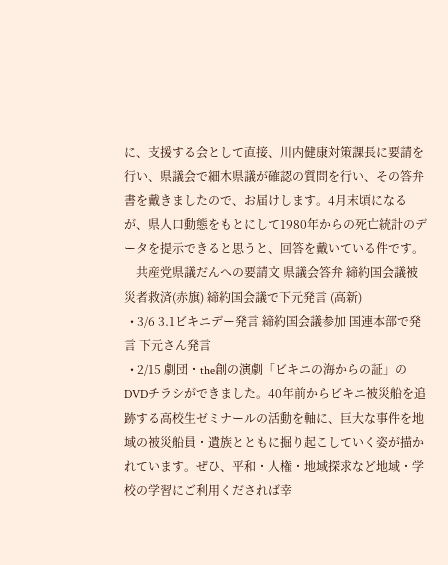に、支援する会として直接、川内健康対策課長に要請を行い、県議会で細木県議が確認の質問を行い、その答弁書を戴きましたので、お届けします。4月末頃になるが、県人口動態をもとにして1980年からの死亡統計のデータを提示できると思うと、回答を戴いている件です。
    共産党県議だんへの要請文 県議会答弁 締約国会議被災者救済(赤旗) 締約国会議で下元発言 (高新)
  • 3/6 3.1ビキニデー発言 締約国会議参加 国連本部で発言 下元さん発言
  • 2/15 劇団・the創の演劇「ビキニの海からの証」のDVDチラシができました。40年前からビキニ被災船を追跡する高校生ゼミナールの活動を軸に、巨大な事件を地域の被災船員・遺族とともに掘り起こしていく姿が描かれています。ぜひ、平和・人権・地域探求など地域・学校の学習にご利用くだされば幸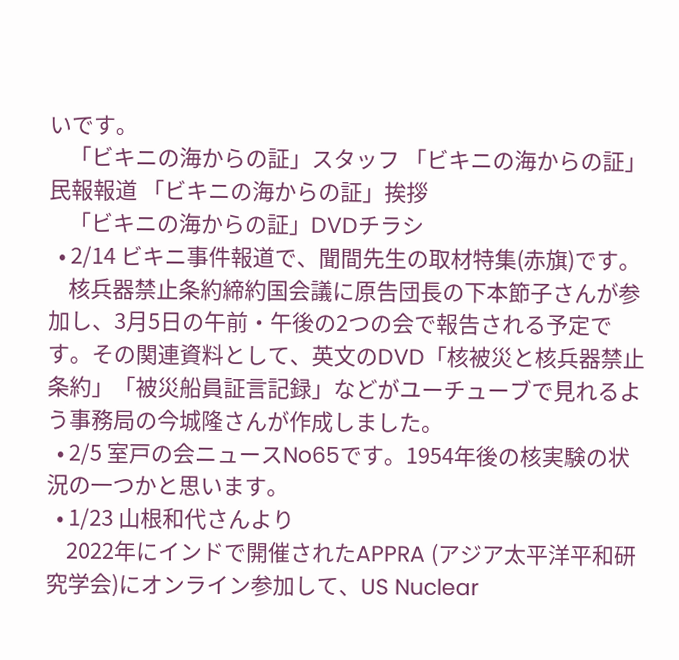いです。
    「ビキニの海からの証」スタッフ 「ビキニの海からの証」民報報道 「ビキニの海からの証」挨拶
    「ビキニの海からの証」DVDチラシ
  • 2/14 ビキニ事件報道で、聞間先生の取材特集(赤旗)です。
    核兵器禁止条約締約国会議に原告団長の下本節子さんが参加し、3月5日の午前・午後の2つの会で報告される予定です。その関連資料として、英文のDVD「核被災と核兵器禁止条約」「被災船員証言記録」などがユーチューブで見れるよう事務局の今城隆さんが作成しました。
  • 2/5 室戸の会ニュースNo65です。1954年後の核実験の状況の一つかと思います。
  • 1/23 山根和代さんより
    2022年にインドで開催されたAPPRA (アジア太平洋平和研究学会)にオンライン参加して、US Nuclear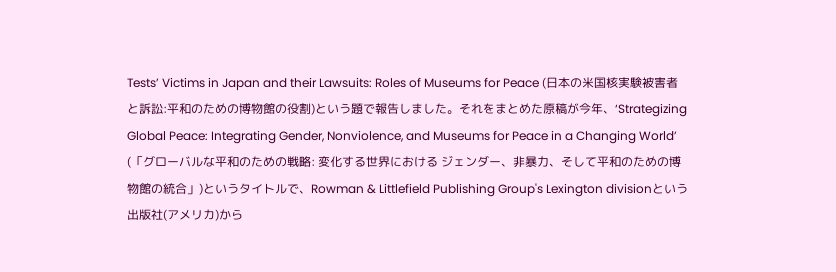Tests’ Victims in Japan and their Lawsuits: Roles of Museums for Peace (日本の米国核実験被害者と訴訟:平和のための博物館の役割)という題で報告しました。それをまとめた原稿が今年、‘Strategizing Global Peace: Integrating Gender, Nonviolence, and Museums for Peace in a Changing World’ (「グローバルな平和のための戦略: 変化する世界における ジェンダー、非暴力、そして平和のための博物館の統合」)というタイトルで、Rowman & Littlefield Publishing Group's Lexington divisionという出版社(アメリカ)から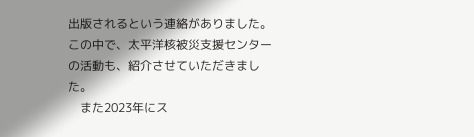出版されるという連絡がありました。この中で、太平洋核被災支援センターの活動も、紹介させていただきました。
    また2023年にス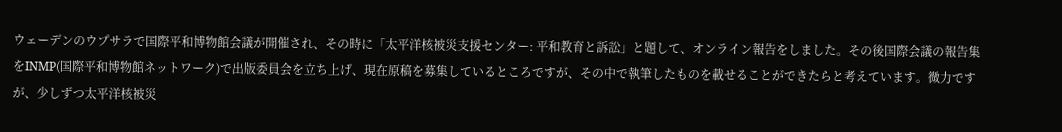ウェーデンのウプサラで国際平和博物館会議が開催され、その時に「太平洋核被災支援センター: 平和教育と訴訟」と題して、オンライン報告をしました。その後国際会議の報告集をINMP(国際平和博物館ネットワーク)で出版委員会を立ち上げ、現在原稿を募集しているところですが、その中で執筆したものを載せることができたらと考えています。微力ですが、少しずつ太平洋核被災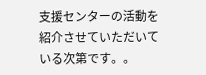支援センターの活動を紹介させていただいている次第です。。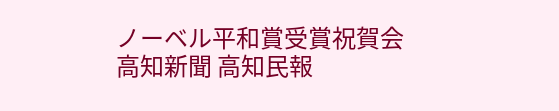ノーベル平和賞受賞祝賀会 高知新聞 高知民報